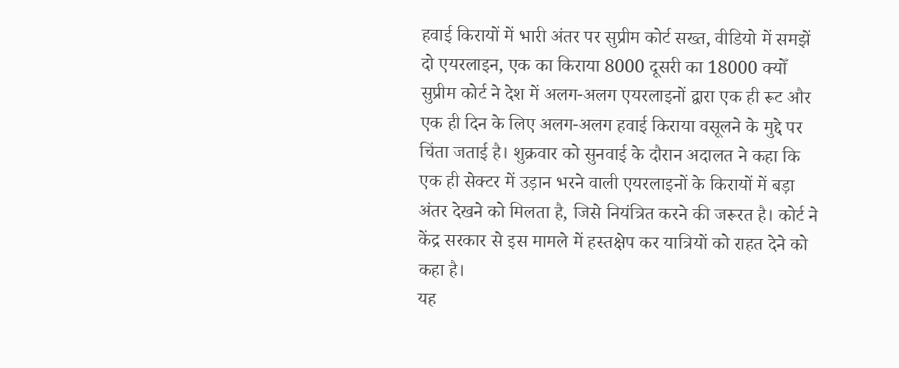हवाई किरायों में भारी अंतर पर सुप्रीम कोर्ट सख्त, वीडियो में समझें दो एयरलाइन, एक का किराया 8000 दूसरी का 18000 क्योँ
सुप्रीम कोर्ट ने देश में अलग-अलग एयरलाइनों द्वारा एक ही रूट और एक ही दिन के लिए अलग-अलग हवाई किराया वसूलने के मुद्दे पर चिंता जताई है। शुक्रवार को सुनवाई के दौरान अदालत ने कहा कि एक ही सेक्टर में उड़ान भरने वाली एयरलाइनों के किरायों में बड़ा अंतर देखने को मिलता है, जिसे नियंत्रित करने की जरूरत है। कोर्ट ने केंद्र सरकार से इस मामले में हस्तक्षेप कर यात्रियों को राहत देने को कहा है।
यह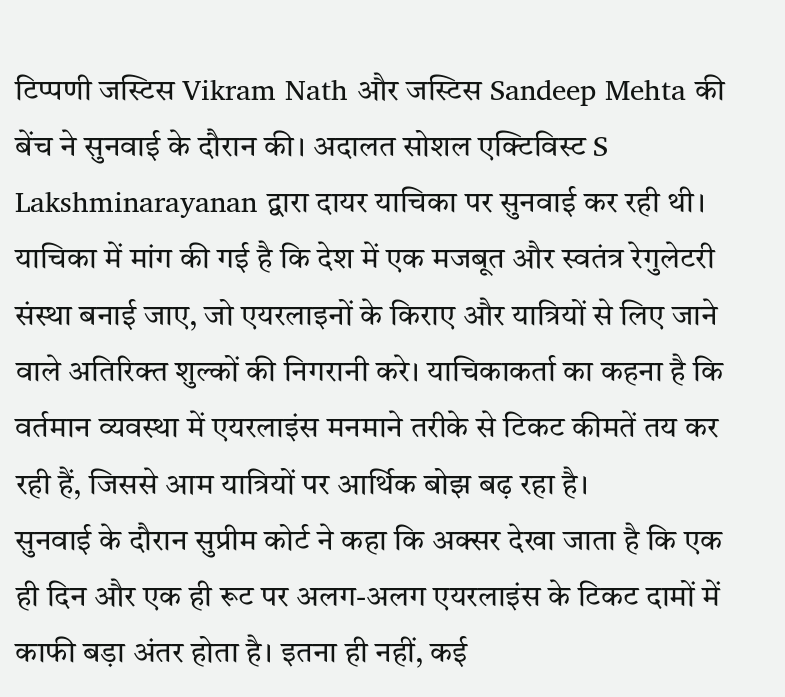टिप्पणी जस्टिस Vikram Nath और जस्टिस Sandeep Mehta की बेंच ने सुनवाई के दौरान की। अदालत सोशल एक्टिविस्ट S Lakshminarayanan द्वारा दायर याचिका पर सुनवाई कर रही थी।
याचिका में मांग की गई है कि देश में एक मजबूत और स्वतंत्र रेगुलेटरी संस्था बनाई जाए, जो एयरलाइनों के किराए और यात्रियों से लिए जाने वाले अतिरिक्त शुल्कों की निगरानी करे। याचिकाकर्ता का कहना है कि वर्तमान व्यवस्था में एयरलाइंस मनमाने तरीके से टिकट कीमतें तय कर रही हैं, जिससे आम यात्रियों पर आर्थिक बोझ बढ़ रहा है।
सुनवाई के दौरान सुप्रीम कोर्ट ने कहा कि अक्सर देखा जाता है कि एक ही दिन और एक ही रूट पर अलग-अलग एयरलाइंस के टिकट दामों में काफी बड़ा अंतर होता है। इतना ही नहीं, कई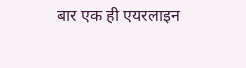बार एक ही एयरलाइन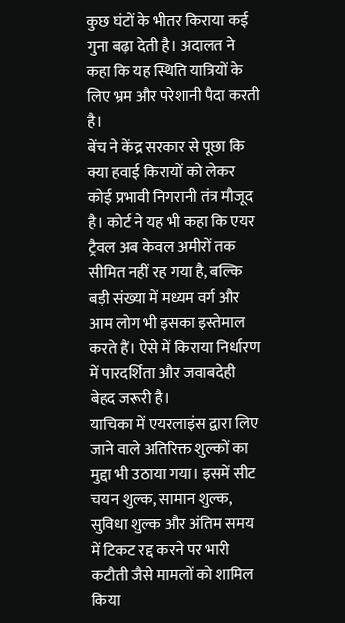कुछ घंटों के भीतर किराया कई गुना बढ़ा देती है। अदालत ने कहा कि यह स्थिति यात्रियों के लिए भ्रम और परेशानी पैदा करती है।
बेंच ने केंद्र सरकार से पूछा कि क्या हवाई किरायों को लेकर कोई प्रभावी निगरानी तंत्र मौजूद है। कोर्ट ने यह भी कहा कि एयर ट्रैवल अब केवल अमीरों तक सीमित नहीं रह गया है, बल्कि बड़ी संख्या में मध्यम वर्ग और आम लोग भी इसका इस्तेमाल करते हैं। ऐसे में किराया निर्धारण में पारदर्शिता और जवाबदेही बेहद जरूरी है।
याचिका में एयरलाइंस द्वारा लिए जाने वाले अतिरिक्त शुल्कों का मुद्दा भी उठाया गया। इसमें सीट चयन शुल्क, सामान शुल्क, सुविधा शुल्क और अंतिम समय में टिकट रद्द करने पर भारी कटौती जैसे मामलों को शामिल किया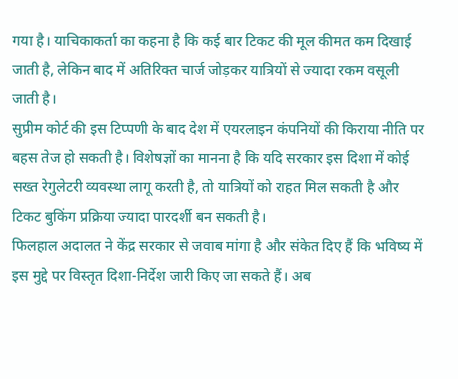गया है। याचिकाकर्ता का कहना है कि कई बार टिकट की मूल कीमत कम दिखाई जाती है, लेकिन बाद में अतिरिक्त चार्ज जोड़कर यात्रियों से ज्यादा रकम वसूली जाती है।
सुप्रीम कोर्ट की इस टिप्पणी के बाद देश में एयरलाइन कंपनियों की किराया नीति पर बहस तेज हो सकती है। विशेषज्ञों का मानना है कि यदि सरकार इस दिशा में कोई सख्त रेगुलेटरी व्यवस्था लागू करती है, तो यात्रियों को राहत मिल सकती है और टिकट बुकिंग प्रक्रिया ज्यादा पारदर्शी बन सकती है।
फिलहाल अदालत ने केंद्र सरकार से जवाब मांगा है और संकेत दिए हैं कि भविष्य में इस मुद्दे पर विस्तृत दिशा-निर्देश जारी किए जा सकते हैं। अब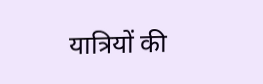यात्रियों की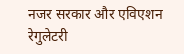नजर सरकार और एविएशन रेगुलेटरी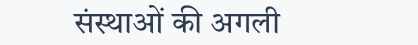संस्थाओं की अगली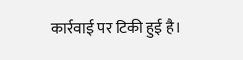कार्रवाई पर टिकी हुई है।